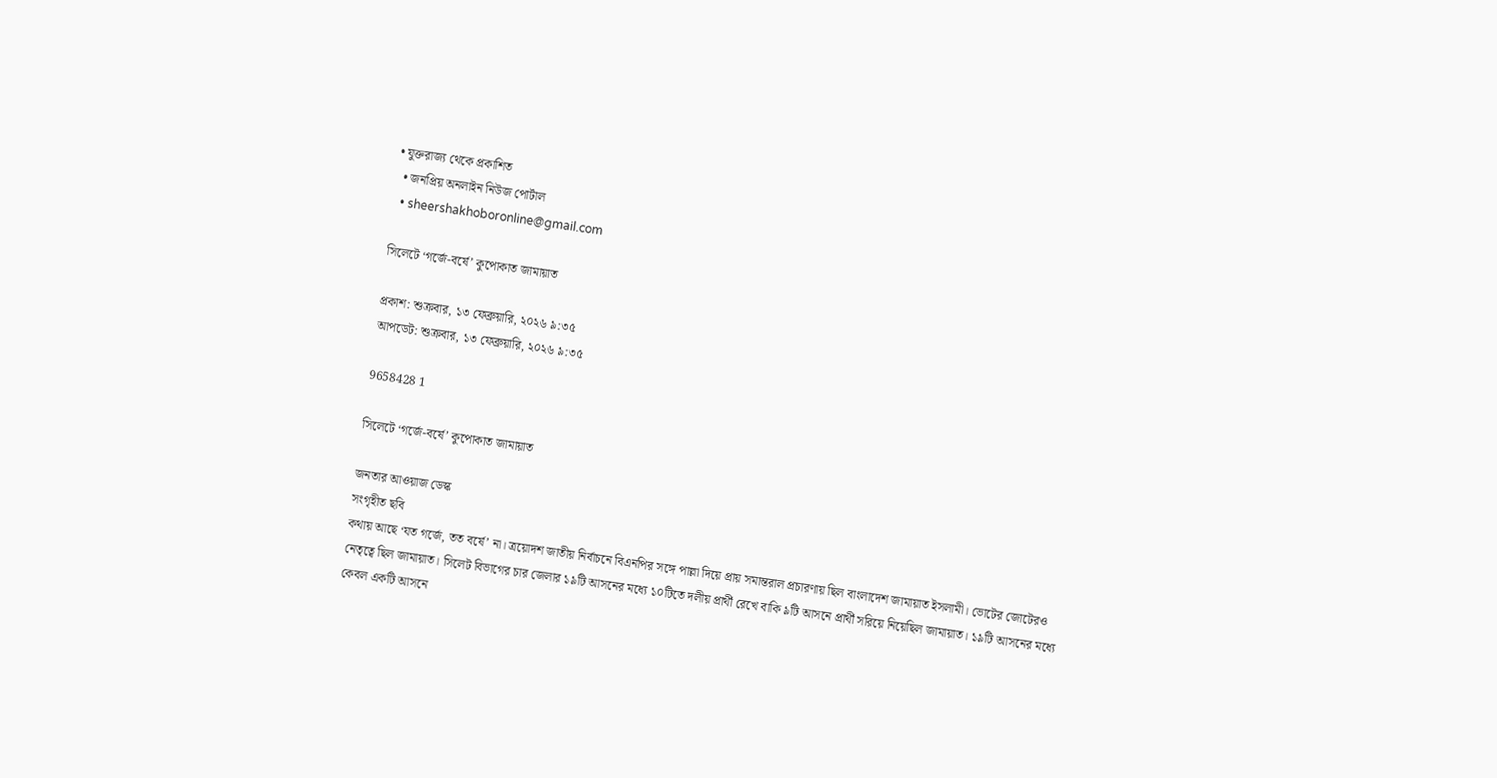• যুক্তরাজ্য থেকে প্রকাশিত
  • জনপ্রিয় অনলাইন নিউজ পোর্টাল
  • sheershakhoboronline@gmail.com

সিলেটে ‘গর্জে-বর্ষে’ কুপোকাত জামায়াত

প্রকাশ: শুক্রবার, ১৩ ফেব্রুয়ারি, ২০২৬ ৯:৩৫
আপডেট: শুক্রবার, ১৩ ফেব্রুয়ারি, ২০২৬ ৯:৩৫

9658428 1

সিলেটে ‘গর্জে-বর্ষে’ কুপোকাত জামায়াত

জনতার আওয়াজ ডেস্ক
সংগৃহীত ছবি
কথায় আছে ‘যত গর্জে, তত বর্ষে’ না। ত্রয়োদশ জাতীয় নির্বাচনে বিএনপির সঙ্গে পাল্লা দিয়ে প্রায় সমান্তরাল প্রচারণায় ছিল বাংলাদেশ জামায়াত ইসলামী। ভোটের জোটেরও নেতৃত্বে ছিল জামায়াত। সিলেট বিভাগের চার জেলার ১৯টি আসনের মধ্যে ১০টিতে দলীয় প্রার্থী রেখে বাকি ৯টি আসনে প্রার্থী সরিয়ে নিয়েছিল জামায়াত। ১৯টি আসনের মধ্যে কেবল একটি আসনে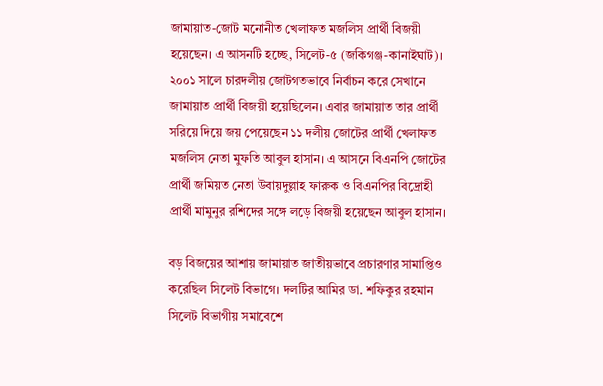জামায়াত-জোট মনোনীত খেলাফত মজলিস প্রার্থী বিজয়ী হয়েছেন। এ আসনটি হচ্ছে, সিলেট-৫ (জকিগঞ্জ-কানাইঘাট)। ২০০১ সালে চারদলীয় জোটগতভাবে নির্বাচন করে সেখানে জামায়াত প্রার্থী বিজয়ী হয়েছিলেন। এবার জামায়াত তার প্রার্থী সরিয়ে দিয়ে জয় পেয়েছেন ১১ দলীয় জোটের প্রার্থী খেলাফত মজলিস নেতা মুফতি আবুল হাসান। এ আসনে বিএনপি জোটের প্রার্থী জমিয়ত নেতা উবায়দুল্লাহ ফারুক ও বিএনপির বিদ্রোহী প্রার্থী মামুনুর রশিদের সঙ্গে লড়ে বিজয়ী হয়েছেন আবুল হাসান।

বড় বিজয়ের আশায় জামায়াত জাতীয়ভাবে প্রচারণার সামাপ্তিও করেছিল সিলেট বিভাগে। দলটির আমির ডা. শফিকুর রহমান সিলেট বিভাগীয় সমাবেশে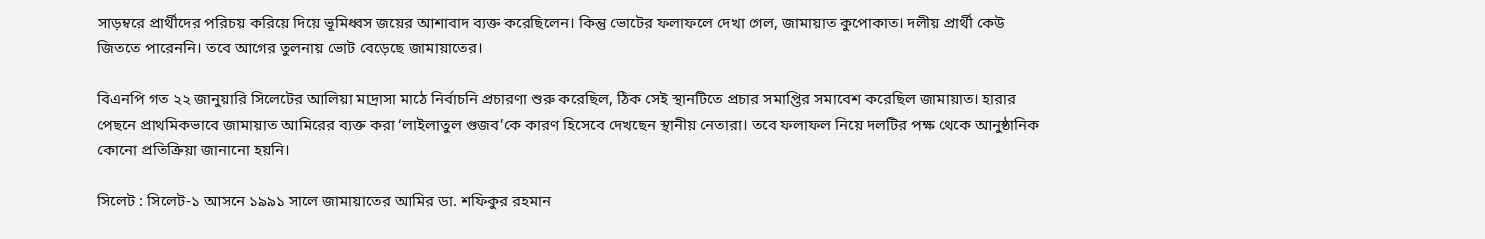সাড়ম্বরে প্রার্থীদের পরিচয় করিয়ে দিয়ে ভূমিধ্বস জয়ের আশাবাদ ব্যক্ত করেছিলেন। কিন্তু ভোটের ফলাফলে দেখা গেল, জামায়াত কুপোকাত। দলীয় প্রার্থী কেউ জিততে পারেননি। তবে আগের তুলনায় ভোট বেড়েছে জামায়াতের।

বিএনপি গত ২২ জানুয়ারি সিলেটের আলিয়া মাদ্রাসা মাঠে নির্বাচনি প্রচারণা শুরু করেছিল, ঠিক সেই স্থানটিতে প্রচার সমাপ্তির সমাবেশ করেছিল জামায়াত। হারার পেছনে প্রাথমিকভাবে জামায়াত আমিরের ব্যক্ত করা ‘লাইলাতুল গুজব’কে কারণ হিসেবে দেখছেন স্থানীয় নেতারা। তবে ফলাফল নিয়ে দলটির পক্ষ থেকে আনুষ্ঠানিক কোনো প্রতিক্রিয়া জানানো হয়নি।

সিলেট : সিলেট-১ আসনে ১৯৯১ সালে জামায়াতের আমির ডা. শফিকুর রহমান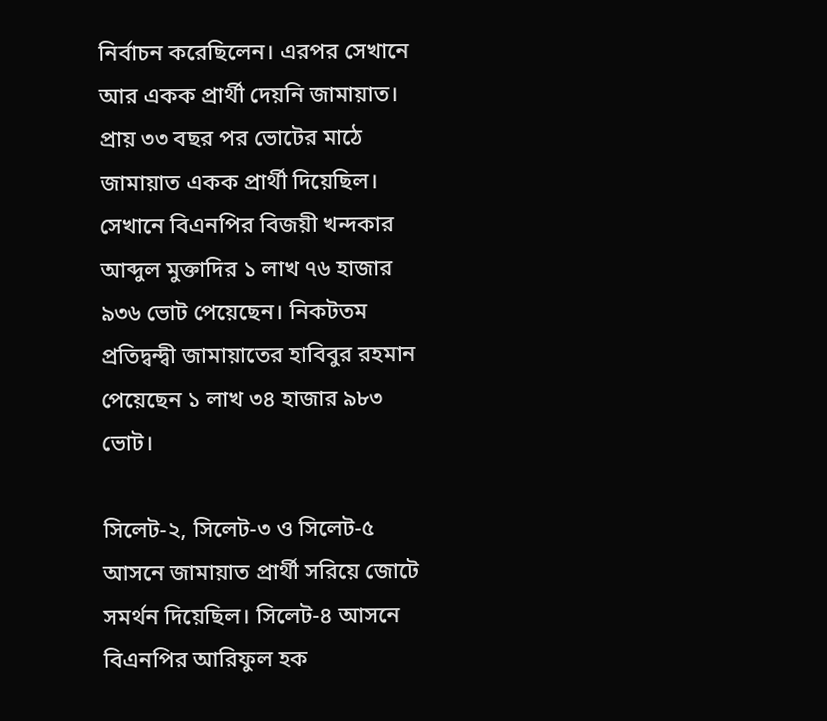নির্বাচন করেছিলেন। এরপর সেখানে আর একক প্রার্থী দেয়নি জামায়াত। প্রায় ৩৩ বছর পর ভোটের মাঠে জামায়াত একক প্রার্থী দিয়েছিল। সেখানে বিএনপির বিজয়ী খন্দকার আব্দুল মুক্তাদির ১ লাখ ৭৬ হাজার ৯৩৬ ভোট পেয়েছেন। নিকটতম প্রতিদ্বন্দ্বী জামায়াতের হাবিবুর রহমান পেয়েছেন ১ লাখ ৩৪ হাজার ৯৮৩ ভোট।

সিলেট-২, সিলেট-৩ ও সিলেট-৫ আসনে জামায়াত প্রার্থী সরিয়ে জোটে সমর্থন দিয়েছিল। সিলেট-৪ আসনে বিএনপির আরিফুল হক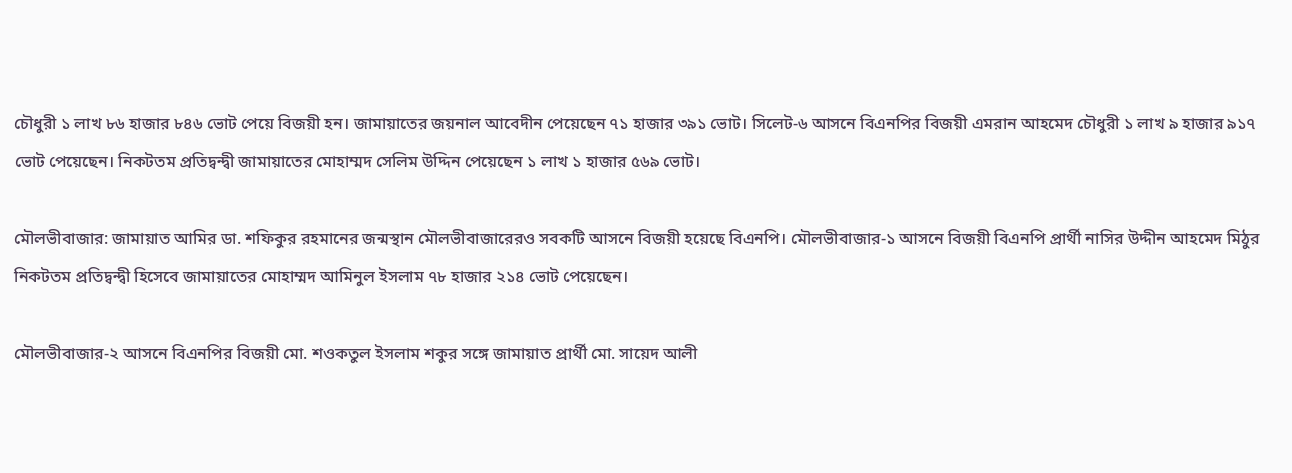চৌধুরী ১ লাখ ৮৬ হাজার ৮৪৬ ভোট পেয়ে বিজয়ী হন। জামায়াতের জয়নাল আবেদীন পেয়েছেন ৭১ হাজার ৩৯১ ভোট। সিলেট-৬ আসনে বিএনপির বিজয়ী এমরান আহমেদ চৌধুরী ১ লাখ ৯ হাজার ৯১৭ ভোট পেয়েছেন। নিকটতম প্রতিদ্বন্দ্বী জামায়াতের মোহাম্মদ সেলিম উদ্দিন পেয়েছেন ১ লাখ ১ হাজার ৫৬৯ ভোট।

মৌলভীবাজার: জামায়াত আমির ডা. শফিকুর রহমানের জন্মস্থান মৌলভীবাজারেরও সবকটি আসনে বিজয়ী হয়েছে বিএনপি। মৌলভীবাজার-১ আসনে বিজয়ী বিএনপি প্রার্থী নাসির উদ্দীন আহমেদ মিঠুর নিকটতম প্রতিদ্বন্দ্বী হিসেবে জামায়াতের মোহাম্মদ আমিনুল ইসলাম ৭৮ হাজার ২১৪ ভোট পেয়েছেন।

মৌলভীবাজার-২ আসনে বিএনপির বিজয়ী মো. শওকতুল ইসলাম শকুর সঙ্গে জামায়াত প্রার্থী মো. সায়েদ আলী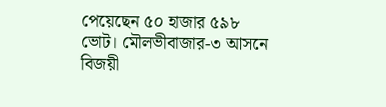পেয়েছেন ৫০ হাজার ৫৯৮ ভোট। মৌলভীবাজার-৩ আসনে বিজয়ী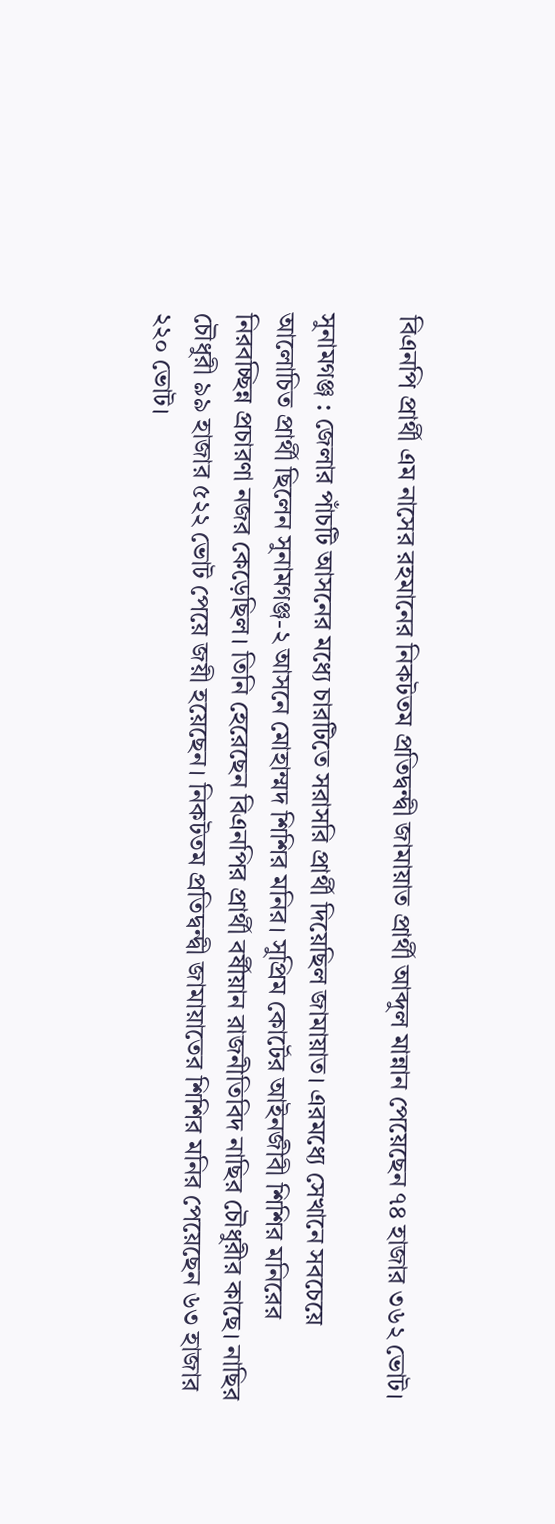বিএনপি প্রার্থী এম নাসের রহমানের নিকটতম প্রতিদ্বন্দ্বী জামায়াত প্রার্থী আব্দুল মান্নান পেয়েছেন ৭৪ হাজার ৩৬২ ভোট।

সুনামগঞ্জ : জেলার পাঁচটি আসনের মধ্যে চারটিতে সরাসরি প্রার্থী দিয়েছিল জামায়াত। এরমধ্যে সেখানে সবচেয়ে আলোচিত প্রার্থী ছিলেন সুনামগঞ্জ-২ আসনে মোহাম্মদ শিশির মনির। সুপ্রিম কোর্টের আইনজীবী শিশির মনিরের নিরবচ্ছিন্ন প্রচারণা নজর কেড়েছিল। তিনি হেরেছেন বিএনপির প্রার্থী বর্ষীয়ান রাজনীতিবিদ নাছির চৌধুরীর কাছে। নাছির চৌধুরী ৯৯ হাজার ৫২২ ভোট পেয়ে জয়ী হয়েছেন। নিকটতম প্রতিদ্বন্দ্বী জামায়াতের শিশির মনির পেয়েছেন ৬৩ হাজার ২২০ ভোট।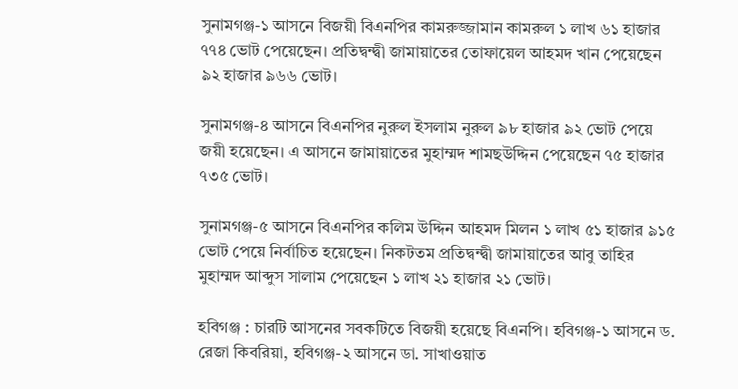সুনামগঞ্জ-১ আসনে বিজয়ী বিএনপির কামরুজ্জামান কামরুল ১ লাখ ৬১ হাজার ৭৭৪ ভোট পেয়েছেন। প্রতিদ্বন্দ্বী জামায়াতের তোফায়েল আহমদ খান পেয়েছেন ৯২ হাজার ৯৬৬ ভোট।

সুনামগঞ্জ-৪ আসনে বিএনপির নুরুল ইসলাম নুরুল ৯৮ হাজার ৯২ ভোট পেয়ে জয়ী হয়েছেন। এ আসনে জামায়াতের মুহাম্মদ শামছউদ্দিন পেয়েছেন ৭৫ হাজার ৭৩৫ ভোট।

সুনামগঞ্জ-৫ আসনে বিএনপির কলিম উদ্দিন আহমদ মিলন ১ লাখ ৫১ হাজার ৯১৫ ভোট পেয়ে নির্বাচিত হয়েছেন। নিকটতম প্রতিদ্বন্দ্বী জামায়াতের আবু তাহির মুহাম্মদ আব্দুস সালাম পেয়েছেন ১ লাখ ২১ হাজার ২১ ভোট।

হবিগঞ্জ : চারটি আসনের সবকটিতে বিজয়ী হয়েছে বিএনপি। হবিগঞ্জ-১ আসনে ড. রেজা কিবরিয়া, হবিগঞ্জ-২ আসনে ডা. সাখাওয়াত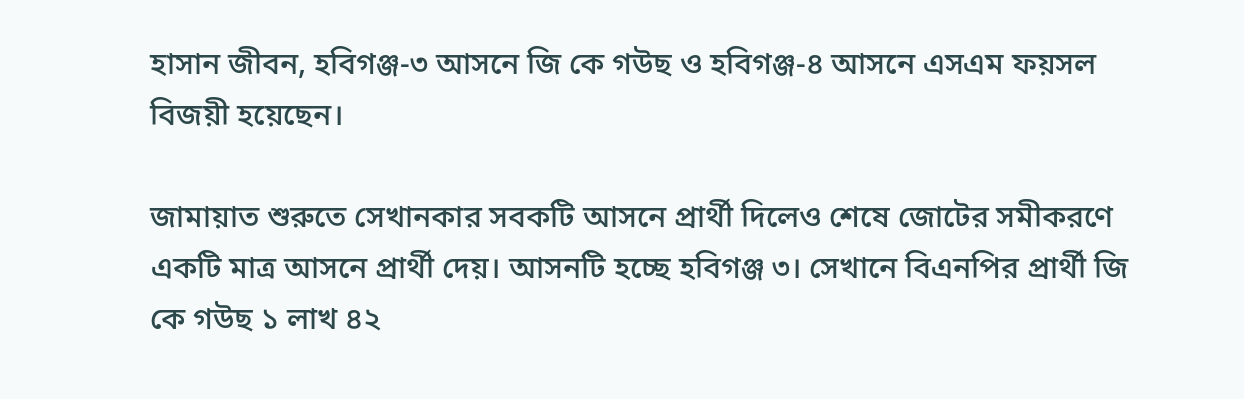হাসান জীবন, হবিগঞ্জ-৩ আসনে জি কে গউছ ও হবিগঞ্জ-৪ আসনে এসএম ফয়সল বিজয়ী হয়েছেন।

জামায়াত শুরুতে সেখানকার সবকটি আসনে প্রার্থী দিলেও শেষে জোটের সমীকরণে একটি মাত্র আসনে প্রার্থী দেয়। আসনটি হচ্ছে হবিগঞ্জ ৩। সেখানে বিএনপির প্রার্থী জি কে গউছ ১ লাখ ৪২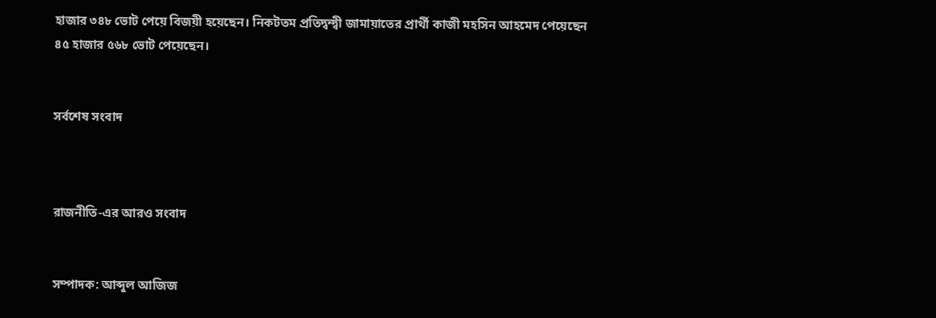হাজার ৩৪৮ ভোট পেয়ে বিজয়ী হয়েছেন। নিকটতম প্রতিদ্বন্দ্বী জামায়াতের প্রার্থী কাজী মহসিন আহমেদ পেয়েছেন ৪৫ হাজার ৫৬৮ ভোট পেয়েছেন।


সর্বশেষ সংবাদ



রাজনীতি-এর আরও সংবাদ


সম্পাদক: আব্দুল আজিজ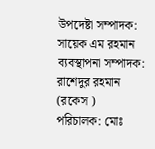উপদেষ্টা সম্পাদক: সায়েক এম রহমান
ব্যবস্থাপনা সম্পাদক: রাশেদুর রহমান (রকেস )
পরিচালক: মোঃ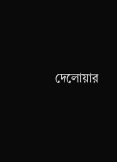দেলোয়ার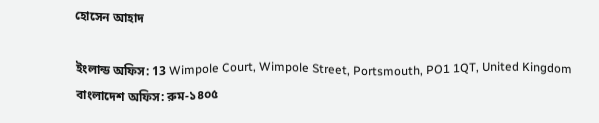হোসেন আহাদ

ইংলান্ড অফিস: 13 Wimpole Court, Wimpole Street, Portsmouth, PO1 1QT, United Kingdom
বাংলাদেশ অফিস: রুম-১৪০৫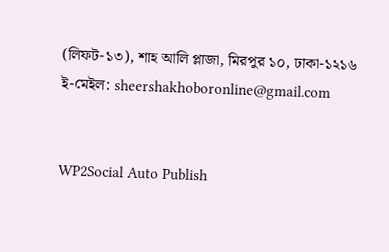(লিফট-১৩), শাহ আলি প্লাজা, মিরপুর ১০, ঢাকা-১২১৬
ই-মেইল: sheershakhoboronline@gmail.com


WP2Social Auto Publish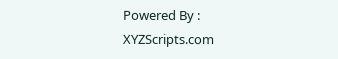Powered By : XYZScripts.com